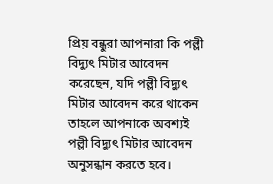প্রিয় বন্ধুরা আপনারা কি পল্লী বিদ্যুৎ মিটার আবেদন করেছেন, যদি পল্লী বিদ্যুৎ মিটার আবেদন করে থাকেন তাহলে আপনাকে অবশ্যই পল্লী বিদ্যুৎ মিটার আবেদন অনুসন্ধান করতে হবে।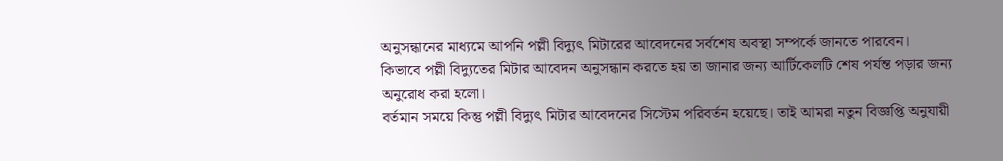অনুসন্ধানের মাধ্যমে আপনি পল্লী বিদ্যুৎ মিটারের আবেদনের সর্বশেষ অবস্থা সম্পর্কে জানতে পারবেন।
কিভাবে পল্লী বিদ্যুতের মিটার আবেদন অনুসন্ধান করতে হয় তা জানার জন্য আর্টিকেলটি শেষ পর্যন্ত পড়ার জন্য অনুরোধ করা হলো।
বর্তমান সময়ে কিন্তু পল্লী বিদ্যুৎ মিটার আবেদনের সিস্টেম পরিবর্তন হয়েছে। তাই আমরা নতুন বিজ্ঞপ্তি অনুযায়ী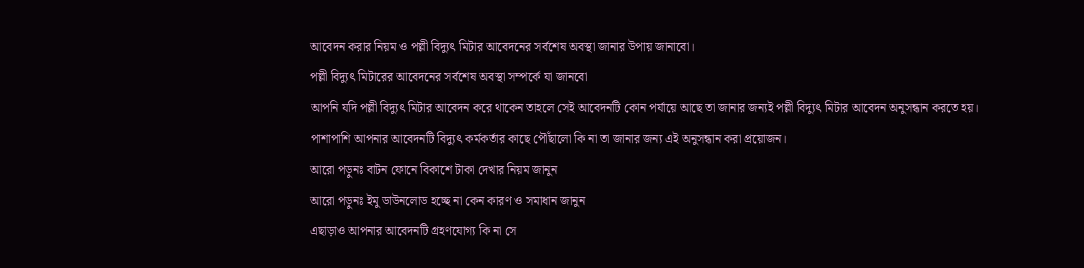আবেদন করার নিয়ম ও পল্লী বিদ্যুৎ মিটার আবেদনের সর্বশেষ অবস্থা জানার উপায় জানাবো।
পল্লী বিদ্যুৎ মিটারের আবেদনের সর্বশেষ অবস্থা সম্পর্কে যা জানবো
আপনি যদি পল্লী বিদ্যুৎ মিটার আবেদন করে থাকেন তাহলে সেই আবেদনটি কোন পর্যায়ে আছে তা জানার জন্যই পল্লী বিদ্যুৎ মিটার আবেদন অনুসন্ধান করতে হয়।
পাশাপাশি আপনার আবেদনটি বিদ্যুৎ কর্মকর্তার কাছে পৌঁছালো কি না তা জানার জন্য এই অনুসন্ধান করা প্রয়োজন।
আরো পড়ুনঃ বাটন ফোনে বিকাশে টাকা দেখার নিয়ম জানুন
আরো পড়ুনঃ ইমু ডাউনলোড হচ্ছে না কেন কারণ ও সমাধান জানুন
এছাড়াও আপনার আবেদনটি গ্রহণযোগ্য কি না সে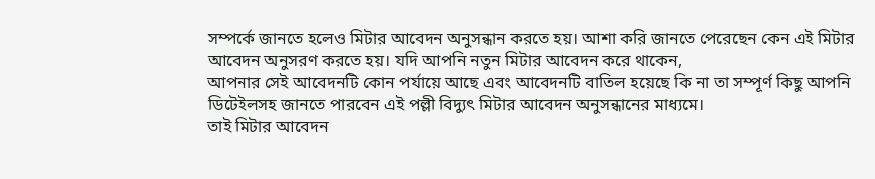সম্পর্কে জানতে হলেও মিটার আবেদন অনুসন্ধান করতে হয়। আশা করি জানতে পেরেছেন কেন এই মিটার আবেদন অনুসরণ করতে হয়। যদি আপনি নতুন মিটার আবেদন করে থাকেন,
আপনার সেই আবেদনটি কোন পর্যায়ে আছে এবং আবেদনটি বাতিল হয়েছে কি না তা সম্পূর্ণ কিছু আপনি ডিটেইলসহ জানতে পারবেন এই পল্লী বিদ্যুৎ মিটার আবেদন অনুসন্ধানের মাধ্যমে।
তাই মিটার আবেদন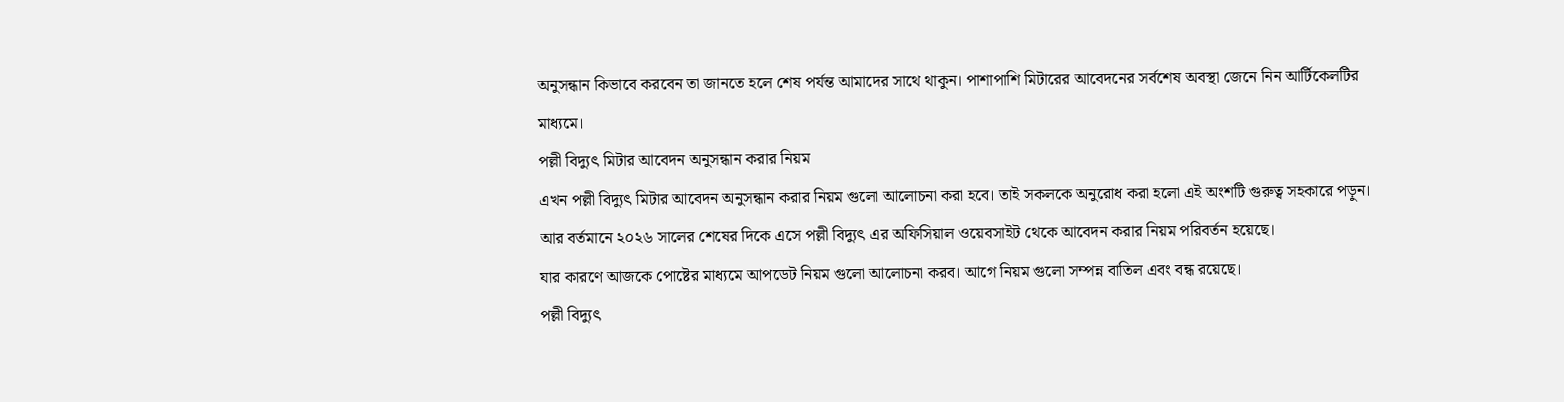অনুসন্ধান কিভাবে করবেন তা জানতে হলে শেষ পর্যন্ত আমাদের সাথে থাকুন। পাশাপাশি মিটারের আবেদনের সর্বশেষ অবস্থা জেনে নিন আর্টিকেলটির মাধ্যমে।
পল্লী বিদ্যুৎ মিটার আবেদন অনুসন্ধান করার নিয়ম
এখন পল্লী বিদ্যুৎ মিটার আবেদন অনুসন্ধান করার নিয়ম গুলো আলোচনা করা হবে। তাই সকলকে অনুরোধ করা হলো এই অংশটি গুরুত্ব সহকারে পড়ুন।
আর বর্তমানে ২০২৬ সালের শেষের দিকে এসে পল্লী বিদ্যুৎ এর অফিসিয়াল ওয়েবসাইট থেকে আবেদন করার নিয়ম পরিবর্তন হয়েছে।
যার কারণে আজকে পোষ্টের মাধ্যমে আপডেট নিয়ম গুলো আলোচনা করব। আগে নিয়ম গুলো সম্পন্ন বাতিল এবং বন্ধ রয়েছে।
পল্লী বিদ্যুৎ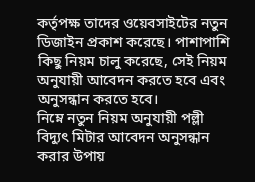কর্তৃপক্ষ তাদের ওয়েবসাইটের নতুন ডিজাইন প্রকাশ করেছে। পাশাপাশি কিছু নিয়ম চালু করেছে, সেই নিয়ম অনুযায়ী আবেদন করতে হবে এবং অনুসন্ধান করতে হবে।
নিম্নে নতুন নিয়ম অনুযায়ী পল্লী বিদ্যুৎ মিটার আবেদন অনুসন্ধান করার উপায়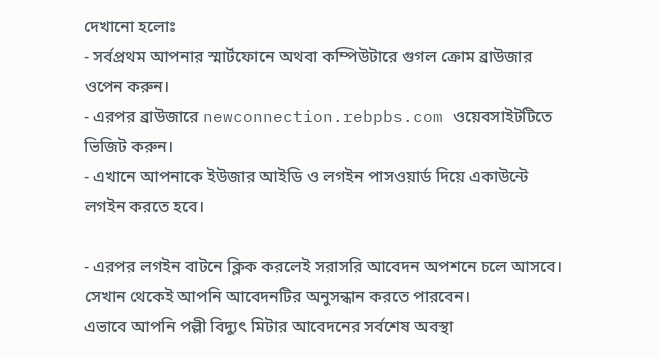দেখানো হলোঃ
- সর্বপ্রথম আপনার স্মার্টফোনে অথবা কম্পিউটারে গুগল ক্রোম ব্রাউজার ওপেন করুন।
- এরপর ব্রাউজারে newconnection.rebpbs.com ওয়েবসাইটটিতে ভিজিট করুন।
- এখানে আপনাকে ইউজার আইডি ও লগইন পাসওয়ার্ড দিয়ে একাউন্টে লগইন করতে হবে।

- এরপর লগইন বাটনে ক্লিক করলেই সরাসরি আবেদন অপশনে চলে আসবে। সেখান থেকেই আপনি আবেদনটির অনুসন্ধান করতে পারবেন।
এভাবে আপনি পল্লী বিদ্যুৎ মিটার আবেদনের সর্বশেষ অবস্থা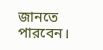জানতে পারবেন।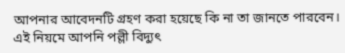আপনার আবেদনটি গ্রহণ করা হয়েছে কি না তা জানতে পারবেন। এই নিয়মে আপনি পল্লী বিদ্যুৎ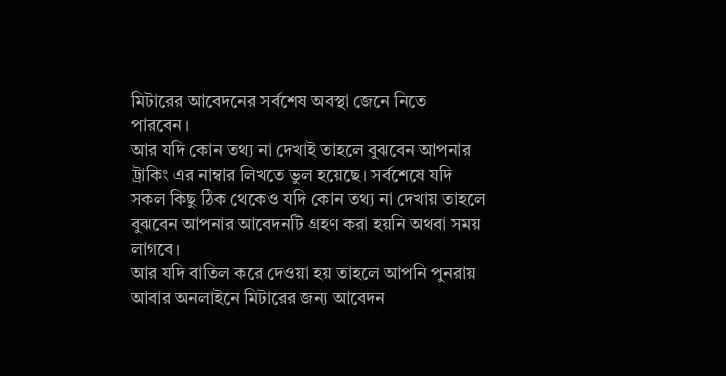মিটারের আবেদনের সর্বশেষ অবস্থা জেনে নিতে পারবেন।
আর যদি কোন তথ্য না দেখাই তাহলে বুঝবেন আপনার ট্রাকিং এর নাম্বার লিখতে ভুল হয়েছে। সর্বশেষে যদি সকল কিছু ঠিক থেকেও যদি কোন তথ্য না দেখায় তাহলে বুঝবেন আপনার আবেদনটি গ্রহণ করা হয়নি অথবা সময় লাগবে।
আর যদি বাতিল করে দেওয়া হয় তাহলে আপনি পুনরায় আবার অনলাইনে মিটারের জন্য আবেদন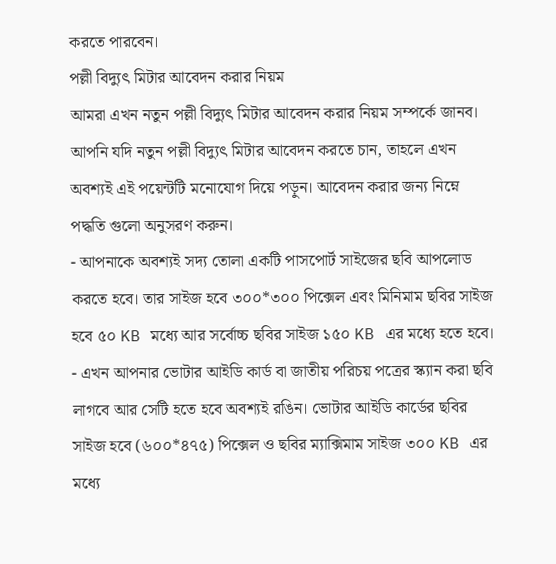করতে পারবেন।
পল্লী বিদ্যুৎ মিটার আবেদন করার নিয়ম
আমরা এখন নতুন পল্লী বিদ্যুৎ মিটার আবেদন করার নিয়ম সম্পর্কে জানব। আপনি যদি নতুন পল্লী বিদ্যুৎ মিটার আবেদন করতে চান, তাহলে এখন অবশ্যই এই পয়েন্টটি মনোযোগ দিয়ে পড়ুন। আবেদন করার জন্য নিম্নে পদ্ধতি গুলো অনুসরণ করুন।
- আপনাকে অবশ্যই সদ্য তোলা একটি পাসপোর্ট সাইজের ছবি আপলোড করতে হবে। তার সাইজ হবে ৩০০*৩০০ পিক্সেল এবং মিনিমাম ছবির সাইজ হবে ৫০ KB মধ্যে আর সর্বোচ্চ ছবির সাইজ ১৫০ KB এর মধ্যে হতে হবে।
- এখন আপনার ভোটার আইডি কার্ড বা জাতীয় পরিচয় পত্রের স্ক্যান করা ছবি লাগবে আর সেটি হতে হবে অবশ্যই রঙিন। ভোটার আইডি কার্ডের ছবির সাইজ হবে (৬০০*৪৭৫) পিক্সেল ও ছবির ম্যাক্সিমাম সাইজ ৩০০ KB এর মধ্যে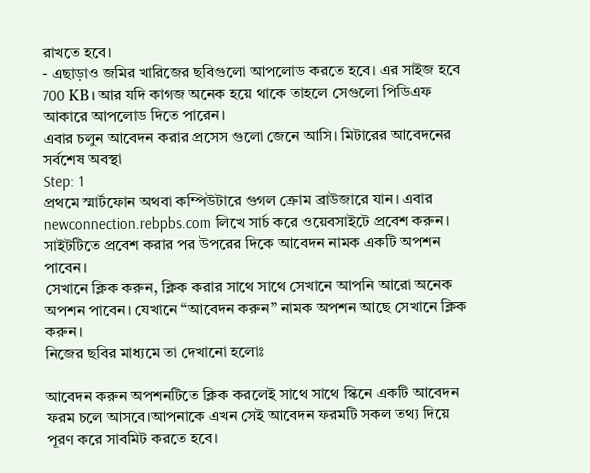রাখতে হবে।
- এছাড়াও জমির খারিজের ছবিগুলো আপলোড করতে হবে। এর সাইজ হবে 700 KB। আর যদি কাগজ অনেক হয়ে থাকে তাহলে সেগুলো পিডিএফ আকারে আপলোড দিতে পারেন।
এবার চলুন আবেদন করার প্রসেস গুলো জেনে আসি। মিটারের আবেদনের সর্বশেষ অবস্থা
Step: 1
প্রথমে স্মার্টফোন অথবা কম্পিউটারে গুগল ক্রোম ব্রাউজারে যান। এবার newconnection.rebpbs.com লিখে সার্চ করে ওয়েবসাইটে প্রবেশ করুন। সাইটটিতে প্রবেশ করার পর উপরের দিকে আবেদন নামক একটি অপশন পাবেন।
সেখানে ক্লিক করুন, ক্লিক করার সাথে সাথে সেখানে আপনি আরো অনেক অপশন পাবেন। যেখানে “আবেদন করুন” নামক অপশন আছে সেখানে ক্লিক করুন।
নিজের ছবির মাধ্যমে তা দেখানো হলোঃ

আবেদন করুন অপশনটিতে ক্লিক করলেই সাথে সাথে স্কিনে একটি আবেদন ফরম চলে আসবে।আপনাকে এখন সেই আবেদন ফরমটি সকল তথ্য দিয়ে পূরণ করে সাবমিট করতে হবে।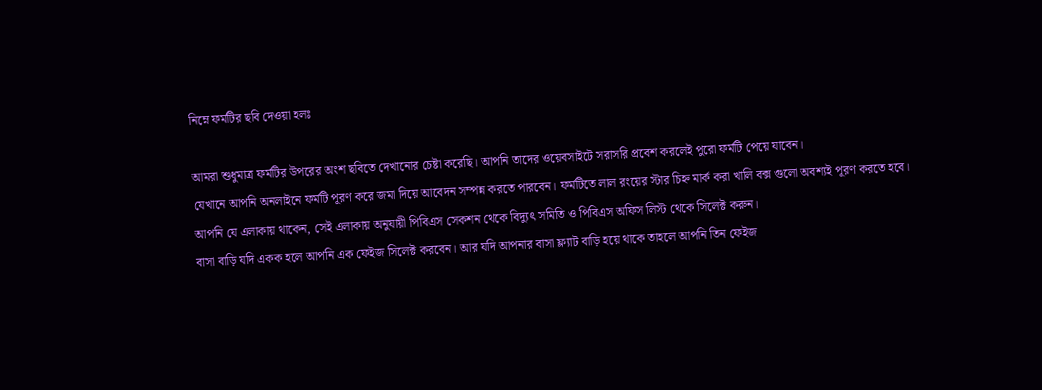নিম্নে ফর্মটির ছবি দেওয়া হলঃ

আমরা শুধুমাত্র ফর্মটির উপরের অংশ ছবিতে দেখানোর চেষ্টা করেছি। আপনি তাদের ওয়েবসাইটে সরাসরি প্রবেশ করলেই পুরো ফর্মটি পেয়ে যাবেন।
যেখানে আপনি অনলাইনে ফর্মটি পূরণ করে জমা দিয়ে আবেদন সম্পন্ন করতে পারবেন। ফর্মটিতে লাল রংয়ের স্টার চিহ্ন মার্ক করা খালি বক্স গুলো অবশ্যই পূরণ করতে হবে।
আপনি যে এলাকায় থাকেন, সেই এলাকায় অনুযায়ী পিবিএস সেকশন থেকে বিদ্যুৎ সমিতি ও পিবিএস অফিস লিস্ট থেকে সিলেক্ট করুন।
বাসা বাড়ি যদি একক হলে আপনি এক ফেইজ সিলেক্ট করবেন। আর যদি আপনার বাসা ফ্ল্যাট বাড়ি হয়ে থাকে তাহলে আপনি তিন ফেইজ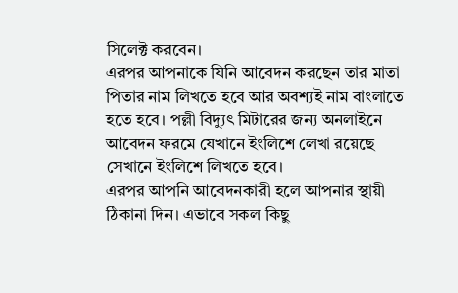সিলেক্ট করবেন।
এরপর আপনাকে যিনি আবেদন করছেন তার মাতা পিতার নাম লিখতে হবে আর অবশ্যই নাম বাংলাতে হতে হবে। পল্লী বিদ্যুৎ মিটারের জন্য অনলাইনে আবেদন ফরমে যেখানে ইংলিশে লেখা রয়েছে সেখানে ইংলিশে লিখতে হবে।
এরপর আপনি আবেদনকারী হলে আপনার স্থায়ী ঠিকানা দিন। এভাবে সকল কিছু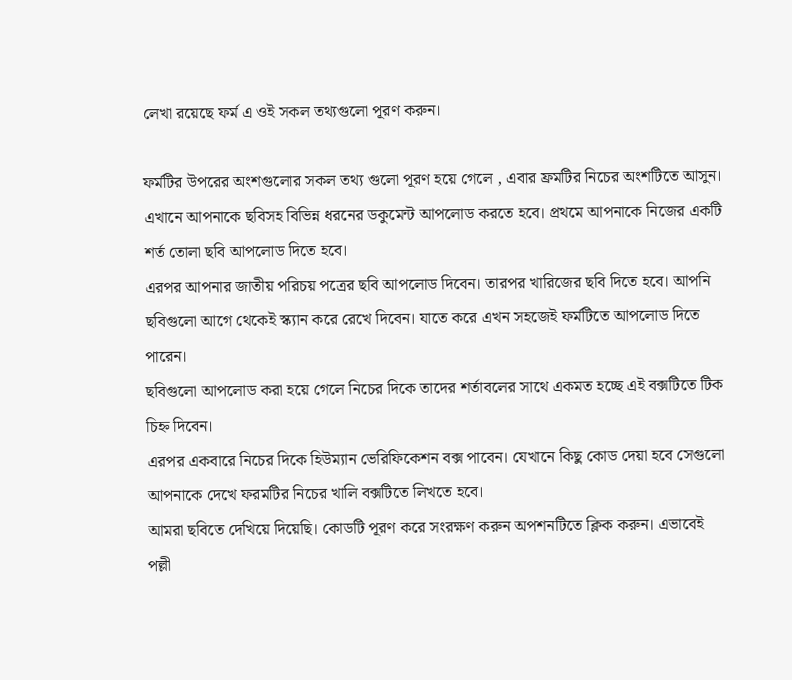লেখা রয়েছে ফর্ম এ ওই সকল তথ্যগুলো পূরণ করুন।

ফর্মটির উপরের অংশগুলোর সকল তথ্য গুলো পূরণ হয়ে গেলে , এবার ফ্রমটির নিচের অংশটিতে আসুন। এখানে আপনাকে ছবিসহ বিভিন্ন ধরনের ডকুমেন্ট আপলোড করতে হবে। প্রথমে আপনাকে নিজের একটি শর্ত তোলা ছবি আপলোড দিতে হবে।
এরপর আপনার জাতীয় পরিচয় পত্রের ছবি আপলোড দিবেন। তারপর খারিজের ছবি দিতে হবে। আপনি ছবিগুলো আগে থেকেই স্ক্যান করে রেখে দিবেন। যাতে করে এখন সহজেই ফর্মটিতে আপলোড দিতে পারেন।
ছবিগুলো আপলোড করা হয়ে গেলে নিচের দিকে তাদের শর্তাবলের সাথে একমত হচ্ছে এই বক্সটিতে টিক চিহ্ন দিবেন।
এরপর একবারে নিচের দিকে হিউম্যান ভেরিফিকেশন বক্স পাবেন। যেখানে কিছু কোড দেয়া হবে সেগুলো আপনাকে দেখে ফরমটির নিচের খালি বক্সটিতে লিখতে হবে।
আমরা ছবিতে দেখিয়ে দিয়েছি। কোডটি পূরণ করে সংরক্ষণ করুন অপশনটিতে ক্লিক করুন। এভাবেই পল্লী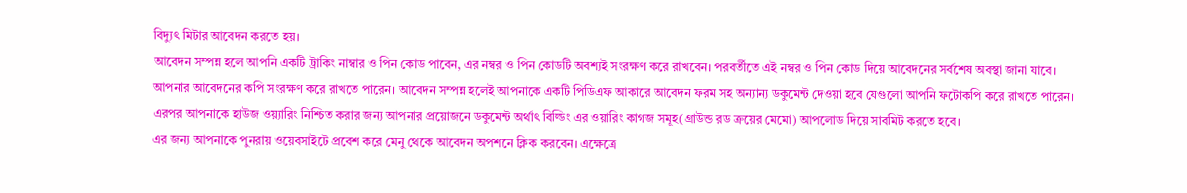বিদ্যুৎ মিটার আবেদন করতে হয়।
আবেদন সম্পন্ন হলে আপনি একটি ট্রাকিং নাম্বার ও পিন কোড পাবেন, এর নম্বর ও পিন কোডটি অবশ্যই সংরক্ষণ করে রাখবেন। পরবর্তীতে এই নম্বর ও পিন কোড দিয়ে আবেদনের সর্বশেষ অবস্থা জানা যাবে।
আপনার আবেদনের কপি সংরক্ষণ করে রাখতে পারেন। আবেদন সম্পন্ন হলেই আপনাকে একটি পিডিএফ আকারে আবেদন ফরম সহ অন্যান্য ডকুমেন্ট দেওয়া হবে যেগুলো আপনি ফটোকপি করে রাখতে পারেন।
এরপর আপনাকে হাউজ ওয়্যারিং নিশ্চিত করার জন্য আপনার প্রয়োজনে ডকুমেন্ট অর্থাৎ বিল্ডিং এর ওয়ারিং কাগজ সমূহ(গ্রাউন্ড রড ক্রয়ের মেমো) আপলোড দিয়ে সাবমিট করতে হবে।
এর জন্য আপনাকে পুনরায় ওয়েবসাইটে প্রবেশ করে মেনু থেকে আবেদন অপশনে ক্লিক করবেন। এক্ষেত্রে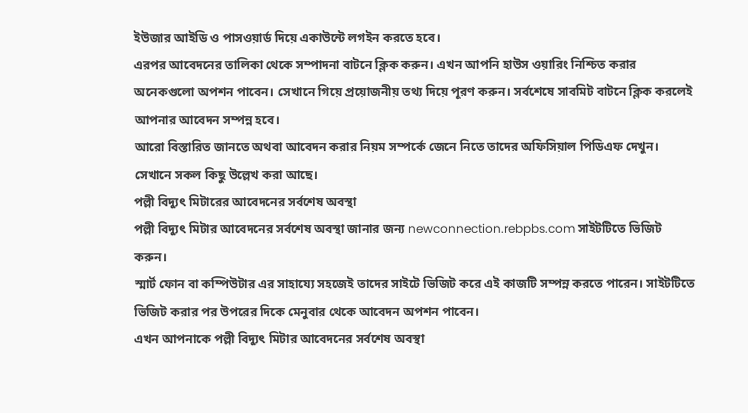ইউজার আইডি ও পাসওয়ার্ড দিয়ে একাউন্টে লগইন করতে হবে।
এরপর আবেদনের তালিকা থেকে সম্পাদনা বাটনে ক্লিক করুন। এখন আপনি হাউস ওয়ারিং নিশ্চিত করার অনেকগুলো অপশন পাবেন। সেখানে গিয়ে প্রয়োজনীয় তথ্য দিয়ে পূরণ করুন। সর্বশেষে সাবমিট বাটনে ক্লিক করলেই আপনার আবেদন সম্পন্ন হবে।
আরো বিস্তারিত জানতে অথবা আবেদন করার নিয়ম সম্পর্কে জেনে নিতে তাদের অফিসিয়াল পিডিএফ দেখুন। সেখানে সকল কিছু উল্লেখ করা আছে।
পল্লী বিদ্যুৎ মিটারের আবেদনের সর্বশেষ অবস্থা
পল্লী বিদ্যুৎ মিটার আবেদনের সর্বশেষ অবস্থা জানার জন্য newconnection.rebpbs.com সাইটটিতে ভিজিট করুন।
স্মার্ট ফোন বা কম্পিউটার এর সাহায্যে সহজেই তাদের সাইটে ভিজিট করে এই কাজটি সম্পন্ন করতে পারেন। সাইটটিতে ভিজিট করার পর উপরের দিকে মেনুবার থেকে আবেদন অপশন পাবেন।
এখন আপনাকে পল্লী বিদ্যুৎ মিটার আবেদনের সর্বশেষ অবস্থা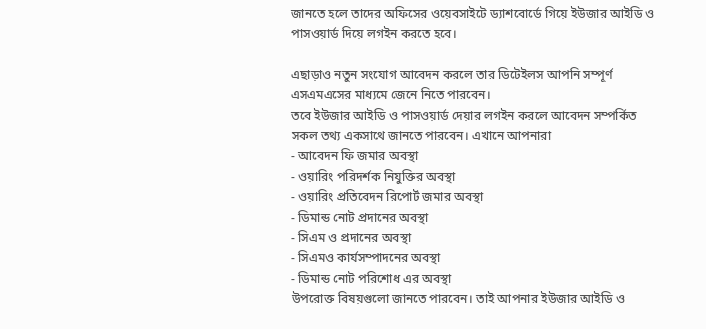জানতে হলে তাদের অফিসের ওয়েবসাইটে ড্যাশবোর্ডে গিয়ে ইউজার আইডি ও পাসওয়ার্ড দিয়ে লগইন করতে হবে।

এছাড়াও নতুন সংযোগ আবেদন করলে তার ডিটেইলস আপনি সম্পূর্ণ এসএমএসের মাধ্যমে জেনে নিতে পারবেন।
তবে ইউজার আইডি ও পাসওয়ার্ড দেয়ার লগইন করলে আবেদন সম্পর্কিত সকল তথ্য একসাথে জানতে পারবেন। এখানে আপনারা
- আবেদন ফি জমার অবস্থা
- ওয়ারিং পরিদর্শক নিযুক্তির অবস্থা
- ওয়ারিং প্রতিবেদন রিপোর্ট জমার অবস্থা
- ডিমান্ড নোট প্রদানের অবস্থা
- সিএম ও প্রদানের অবস্থা
- সিএমও কার্যসম্পাদনের অবস্থা
- ডিমান্ড নোট পরিশোধ এর অবস্থা
উপরোক্ত বিষয়গুলো জানতে পারবেন। তাই আপনার ইউজার আইডি ও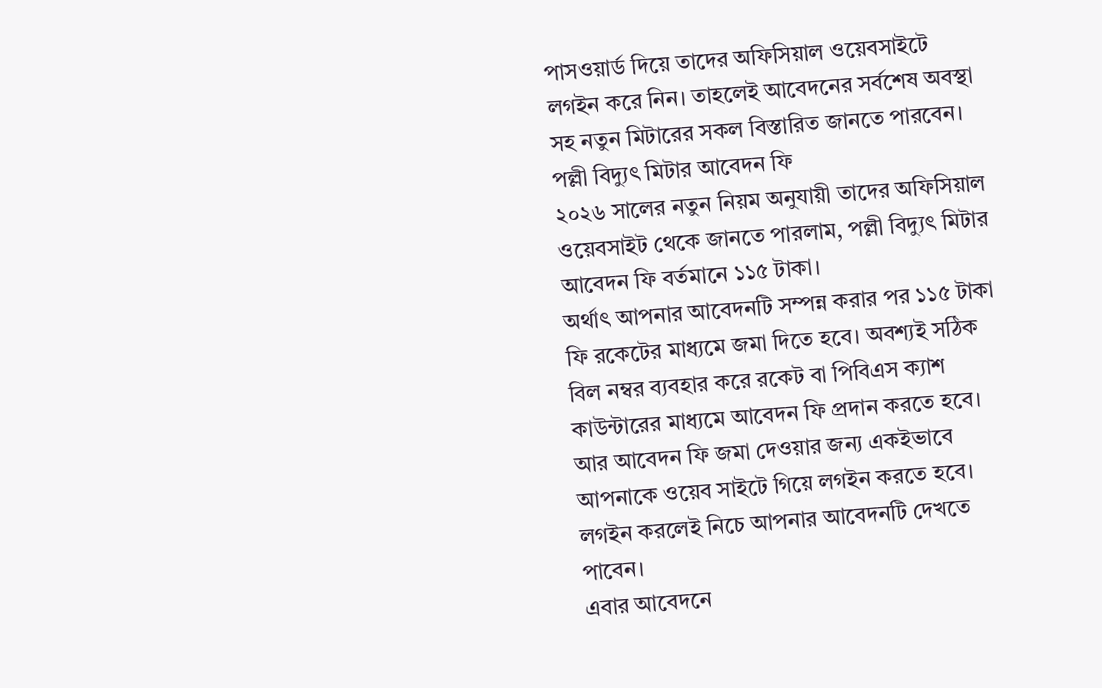পাসওয়ার্ড দিয়ে তাদের অফিসিয়াল ওয়েবসাইটে লগইন করে নিন। তাহলেই আবেদনের সর্বশেষ অবস্থা সহ নতুন মিটারের সকল বিস্তারিত জানতে পারবেন।
পল্লী বিদ্যুৎ মিটার আবেদন ফি
২০২৬ সালের নতুন নিয়ম অনুযায়ী তাদের অফিসিয়াল ওয়েবসাইট থেকে জানতে পারলাম, পল্লী বিদ্যুৎ মিটার আবেদন ফি বর্তমানে ১১৫ টাকা।
অর্থাৎ আপনার আবেদনটি সম্পন্ন করার পর ১১৫ টাকা ফি রকেটের মাধ্যমে জমা দিতে হবে। অবশ্যই সঠিক বিল নম্বর ব্যবহার করে রকেট বা পিবিএস ক্যাশ কাউন্টারের মাধ্যমে আবেদন ফি প্রদান করতে হবে।
আর আবেদন ফি জমা দেওয়ার জন্য একইভাবে আপনাকে ওয়েব সাইটে গিয়ে লগইন করতে হবে। লগইন করলেই নিচে আপনার আবেদনটি দেখতে পাবেন।
এবার আবেদনে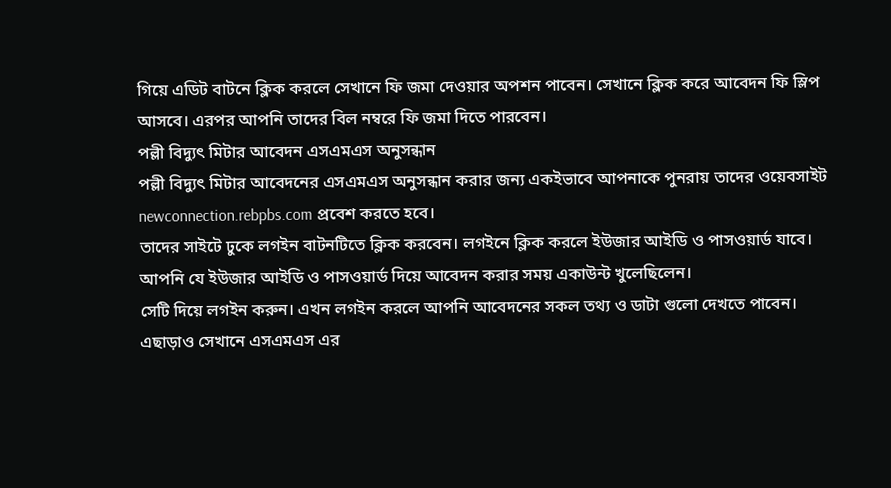গিয়ে এডিট বাটনে ক্লিক করলে সেখানে ফি জমা দেওয়ার অপশন পাবেন। সেখানে ক্লিক করে আবেদন ফি স্লিপ আসবে। এরপর আপনি তাদের বিল নম্বরে ফি জমা দিতে পারবেন।
পল্লী বিদ্যুৎ মিটার আবেদন এসএমএস অনুসন্ধান
পল্লী বিদ্যুৎ মিটার আবেদনের এসএমএস অনুসন্ধান করার জন্য একইভাবে আপনাকে পুনরায় তাদের ওয়েবসাইট newconnection.rebpbs.com প্রবেশ করতে হবে।
তাদের সাইটে ঢুকে লগইন বাটনটিতে ক্লিক করবেন। লগইনে ক্লিক করলে ইউজার আইডি ও পাসওয়ার্ড যাবে। আপনি যে ইউজার আইডি ও পাসওয়ার্ড দিয়ে আবেদন করার সময় একাউন্ট খুলেছিলেন।
সেটি দিয়ে লগইন করুন। এখন লগইন করলে আপনি আবেদনের সকল তথ্য ও ডাটা গুলো দেখতে পাবেন। এছাড়াও সেখানে এসএমএস এর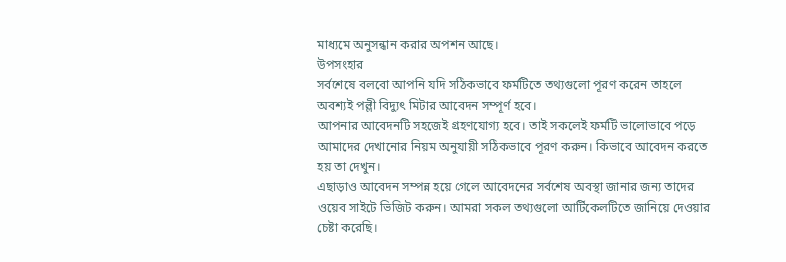মাধ্যমে অনুসন্ধান করার অপশন আছে।
উপসংহার
সর্বশেষে বলবো আপনি যদি সঠিকভাবে ফর্মটিতে তথ্যগুলো পূরণ করেন তাহলে অবশ্যই পল্লী বিদ্যুৎ মিটার আবেদন সম্পূর্ণ হবে।
আপনার আবেদনটি সহজেই গ্রহণযোগ্য হবে। তাই সকলেই ফর্মটি ভালোভাবে পড়ে আমাদের দেখানোর নিয়ম অনুযায়ী সঠিকভাবে পূরণ করুন। কিভাবে আবেদন করতে হয় তা দেখুন।
এছাড়াও আবেদন সম্পন্ন হয়ে গেলে আবেদনের সর্বশেষ অবস্থা জানার জন্য তাদের ওয়েব সাইটে ভিজিট করুন। আমরা সকল তথ্যগুলো আর্টিকেলটিতে জানিয়ে দেওয়ার চেষ্টা করেছি।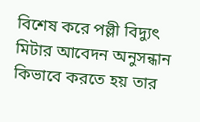বিশেষ করে পল্লী বিদ্যুৎ মিটার আবেদন অনুসন্ধান কিভাবে করতে হয় তার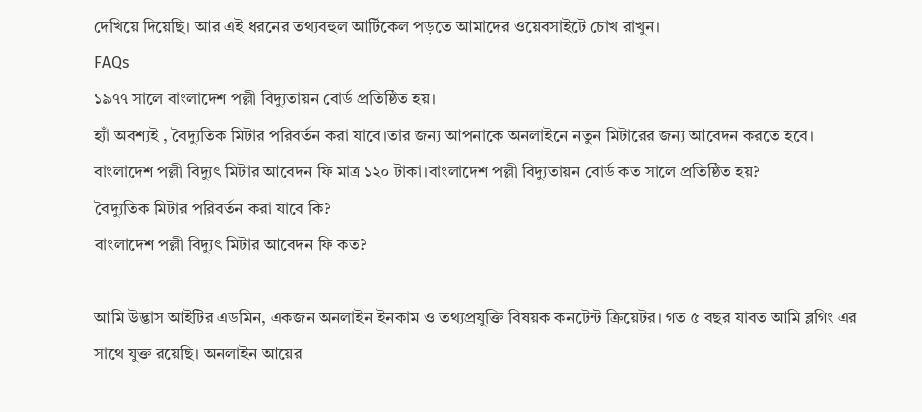দেখিয়ে দিয়েছি। আর এই ধরনের তথ্যবহুল আর্টিকেল পড়তে আমাদের ওয়েবসাইটে চোখ রাখুন।
FAQs
১৯৭৭ সালে বাংলাদেশ পল্লী বিদ্যুতায়ন বোর্ড প্রতিষ্ঠিত হয়।
হ্যাঁ অবশ্যই , বৈদ্যুতিক মিটার পরিবর্তন করা যাবে।তার জন্য আপনাকে অনলাইনে নতুন মিটারের জন্য আবেদন করতে হবে।
বাংলাদেশ পল্লী বিদ্যুৎ মিটার আবেদন ফি মাত্র ১২০ টাকা।বাংলাদেশ পল্লী বিদ্যুতায়ন বোর্ড কত সালে প্রতিষ্ঠিত হয়?
বৈদ্যুতিক মিটার পরিবর্তন করা যাবে কি?
বাংলাদেশ পল্লী বিদ্যুৎ মিটার আবেদন ফি কত?

আমি উদ্ভাস আইটির এডমিন, একজন অনলাইন ইনকাম ও তথ্যপ্রযুক্তি বিষয়ক কনটেন্ট ক্রিয়েটর। গত ৫ বছর যাবত আমি ব্লগিং এর সাথে যুক্ত রয়েছি। অনলাইন আয়ের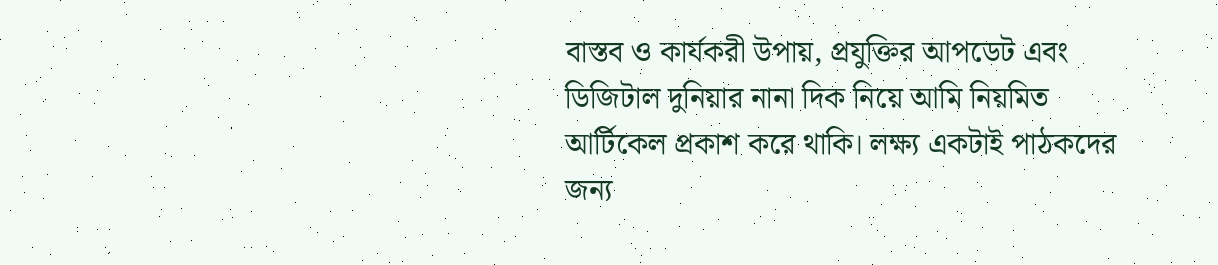বাস্তব ও কার্যকরী উপায়, প্রযুক্তির আপডেট এবং ডিজিটাল দুনিয়ার নানা দিক নিয়ে আমি নিয়মিত আর্টিকেল প্রকাশ করে থাকি। লক্ষ্য একটাই পাঠকদের জন্য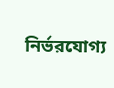নির্ভরযোগ্য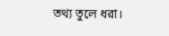তথ্য তুলে ধরা।